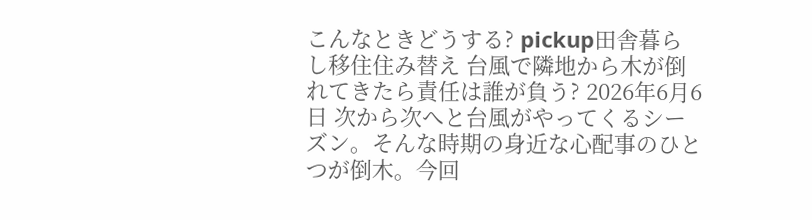こんなときどうする? pickup田舎暮らし移住住み替え 台風で隣地から木が倒れてきたら責任は誰が負う? 2026年6月6日 次から次へと台風がやってくるシーズン。そんな時期の身近な心配事のひとつが倒木。今回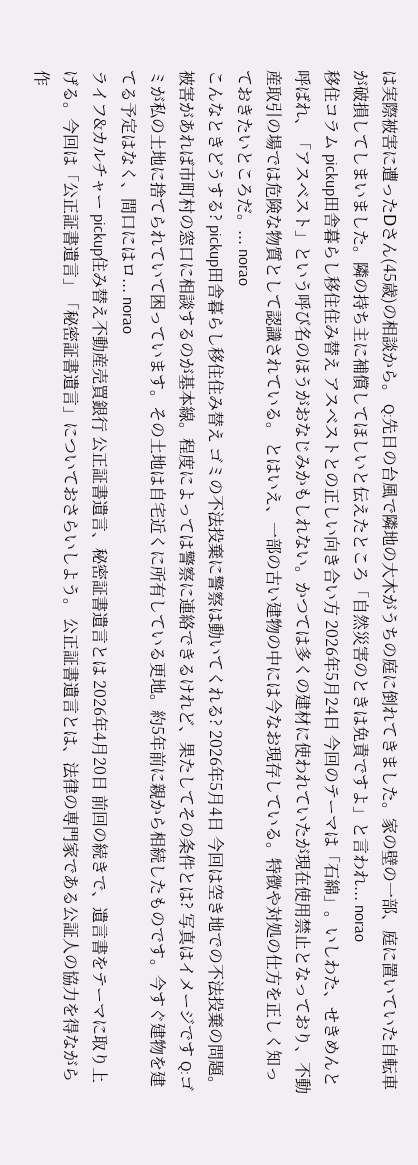は実際被害に遭ったⅮさん(45歳)の相談から。 Q:先日の台風で隣地の大木がうちの庭に倒れてきました。家の壁の一部、庭に置いていた自転車が破損してしまいました。隣の持ち主に補償してほしいと伝えたところ「自然災害のときは免責ですよ」と言われ... norao
移住コラム pickup田舎暮らし移住住み替え アスベストとの正しい向き合い方 2026年5月24日 今回のテーマは「石綿」。いしわた、せきめんと呼ばれ、「アスベスト」という呼び名のほうがおなじみかもしれない。かつては多くの建材に使われていたが現在使用禁止となっており、不動産取引の場では危険な物質として認識されている。 とはいえ、一部の古い建物の中には今なお現存している。特徴や対処の仕方を正しく知っておきたいところだ。... norao
こんなときどうする? pickup田舎暮らし移住住み替え ゴミの不法投棄に警察は動いてくれる? 2026年5月4日 今回は空き地での不法投棄の問題。被害があれば市町村の窓口に相談するのが基本線。程度によっては警察に連絡できるけれど、果たしてその条件とは? 写真はイメージです Q:ゴミが私の土地に捨てられていて困っています。その土地は自宅近くに所有している更地。約5年前に親から相続したものです。今すぐ建物を建てる予定はなく、間口にはロ... norao
ライフ&カルチャー pickup住み替え不動産売買銀行 公正証書遺言、秘密証書遺言とは 2026年4月20日 前回の続きで、遺言書をテーマに取り上げる。今回は「公正証書遺言」「秘密証書遺言」についておさらいしよう。 公正証書遺言とは、法律の専門家である公証人の協力を得ながら作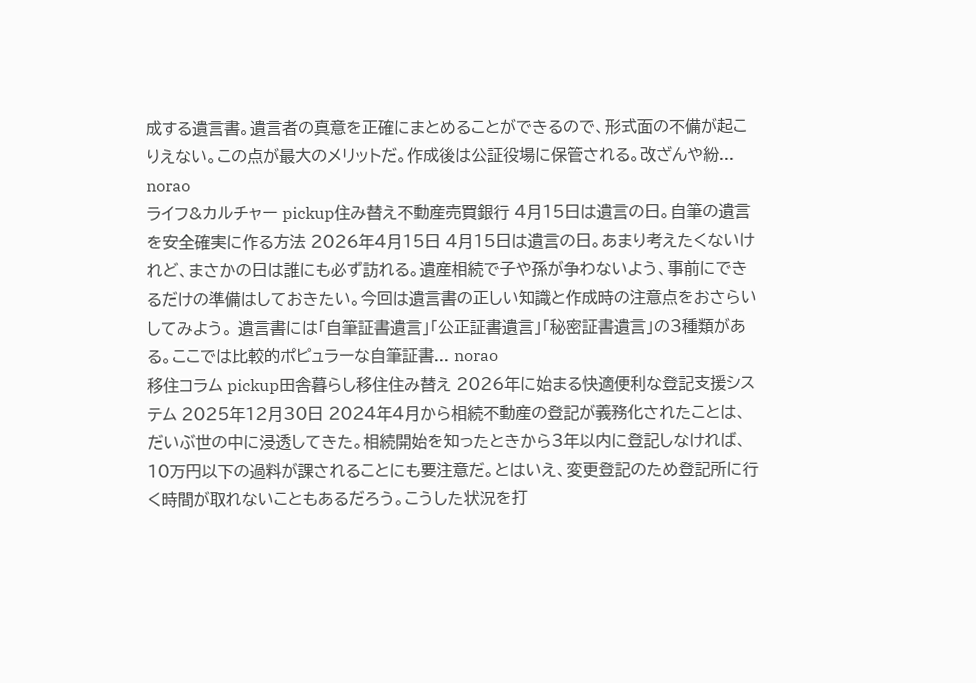成する遺言書。遺言者の真意を正確にまとめることができるので、形式面の不備が起こりえない。この点が最大のメリットだ。作成後は公証役場に保管される。改ざんや紛... norao
ライフ&カルチャー pickup住み替え不動産売買銀行 4月15日は遺言の日。自筆の遺言を安全確実に作る方法 2026年4月15日 4月15日は遺言の日。あまり考えたくないけれど、まさかの日は誰にも必ず訪れる。遺産相続で子や孫が争わないよう、事前にできるだけの準備はしておきたい。今回は遺言書の正しい知識と作成時の注意点をおさらいしてみよう。 遺言書には「自筆証書遺言」「公正証書遺言」「秘密証書遺言」の3種類がある。ここでは比較的ポピュラーな自筆証書... norao
移住コラム pickup田舎暮らし移住住み替え 2026年に始まる快適便利な登記支援システム 2025年12月30日 2024年4月から相続不動産の登記が義務化されたことは、だいぶ世の中に浸透してきた。相続開始を知ったときから3年以内に登記しなければ、10万円以下の過料が課されることにも要注意だ。とはいえ、変更登記のため登記所に行く時間が取れないこともあるだろう。こうした状況を打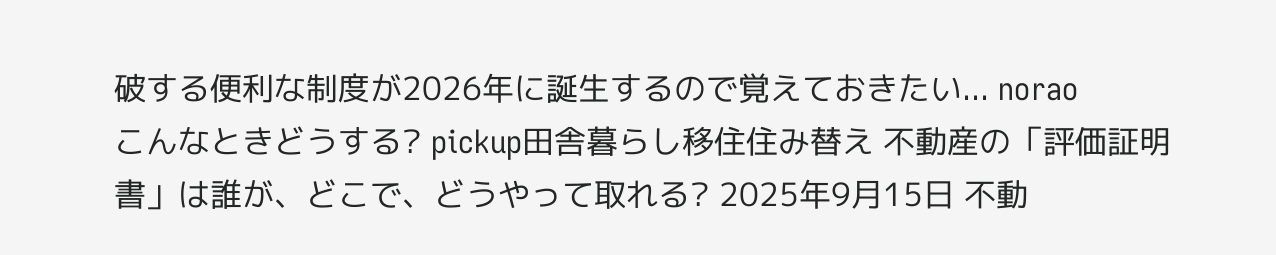破する便利な制度が2026年に誕生するので覚えておきたい... norao
こんなときどうする? pickup田舎暮らし移住住み替え 不動産の「評価証明書」は誰が、どこで、どうやって取れる? 2025年9月15日 不動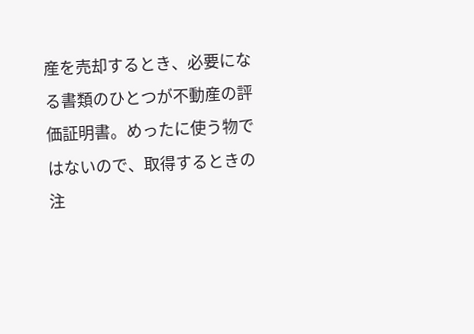産を売却するとき、必要になる書類のひとつが不動産の評価証明書。めったに使う物ではないので、取得するときの注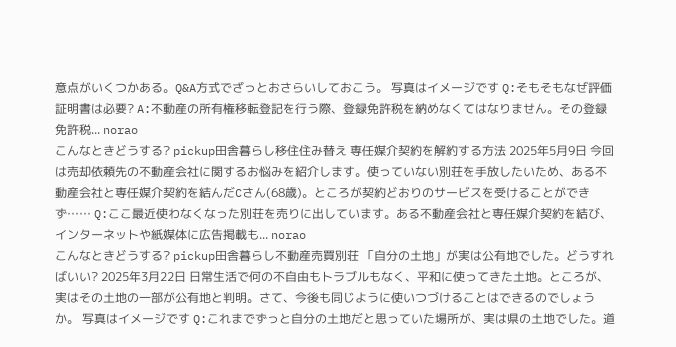意点がいくつかある。Q&A方式でざっとおさらいしておこう。 写真はイメージです Q:そもそもなぜ評価証明書は必要? A:不動産の所有権移転登記を行う際、登録免許税を納めなくてはなりません。その登録免許税... norao
こんなときどうする? pickup田舎暮らし移住住み替え 専任媒介契約を解約する方法 2025年5月9日 今回は売却依頼先の不動産会社に関するお悩みを紹介します。使っていない別荘を手放したいため、ある不動産会社と専任媒介契約を結んだCさん(68歳)。ところが契約どおりのサービスを受けることができず…… Q:ここ最近使わなくなった別荘を売りに出しています。ある不動産会社と専任媒介契約を結び、インターネットや紙媒体に広告掲載も... norao
こんなときどうする? pickup田舎暮らし不動産売買別荘 「自分の土地」が実は公有地でした。どうすればいい? 2025年3月22日 日常生活で何の不自由もトラブルもなく、平和に使ってきた土地。ところが、実はその土地の一部が公有地と判明。さて、今後も同じように使いつづけることはできるのでしょうか。 写真はイメージです Q:これまでずっと自分の土地だと思っていた場所が、実は県の土地でした。道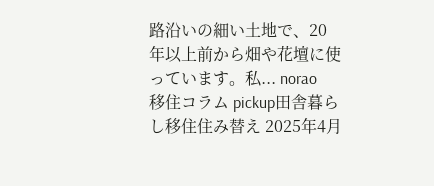路沿いの細い土地で、20年以上前から畑や花壇に使っています。私... norao
移住コラム pickup田舎暮らし移住住み替え 2025年4月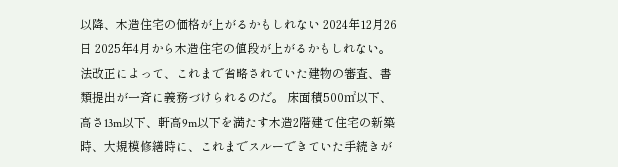以降、木造住宅の価格が上がるかもしれない 2024年12月26日 2025年4月から木造住宅の値段が上がるかもしれない。法改正によって、これまで省略されていた建物の審査、書類提出が一斉に義務づけられるのだ。 床面積500㎡以下、高さ13m以下、軒高9m以下を満たす木造2階建て住宅の新築時、大規模修繕時に、これまでスルーできていた手続きが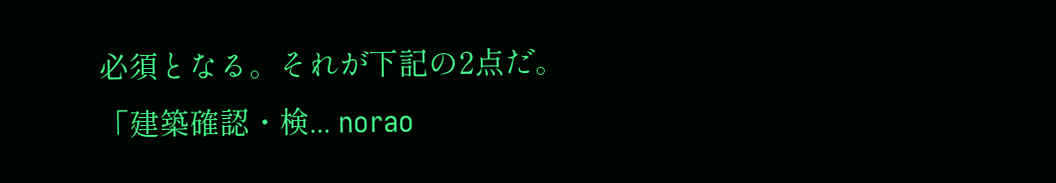必須となる。それが下記の2点だ。 「建築確認・検... norao